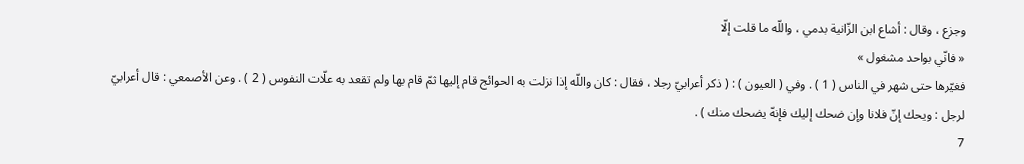وجزع ، وقال : أشاع ابن الزّانية بدمي ، واللّه ما قلت إلّا
« فانّي بواحد مشغول »
فغيّرها حتى شهر في الناس ( 1 ) . وفي ( العيون ) : ( ذكر أعرابيّ رجلا ، فقال : كان واللّه إذا نزلت به الحوائج قام إليها ثمّ قام بها ولم تقعد به علّات النفوس ( 2 ) . وعن الأصمعي : قال أعرابيّ لرجل : ويحك إنّ فلانا وإن ضحك إليك فإنهّ يضحك منك ) .
7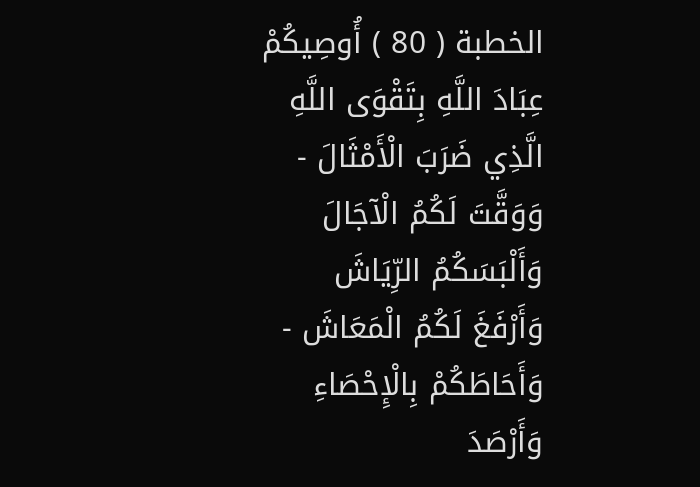الخطبة ( 80 ) أُوصِيكُمْ عِبَادَ اللَّهِ بِتَقْوَى اللَّهِ الَّذِي ضَرَبَ الْأَمْثَالَ - وَوَقَّتَ لَكُمُ الْآجَالَ وَأَلْبَسَكُمُ الرِّيَاشَ وَأَرْفَغَ لَكُمُ الْمَعَاشَ - وَأَحَاطَكُمْ بِالْإِحْصَاءِ وَأَرْصَدَ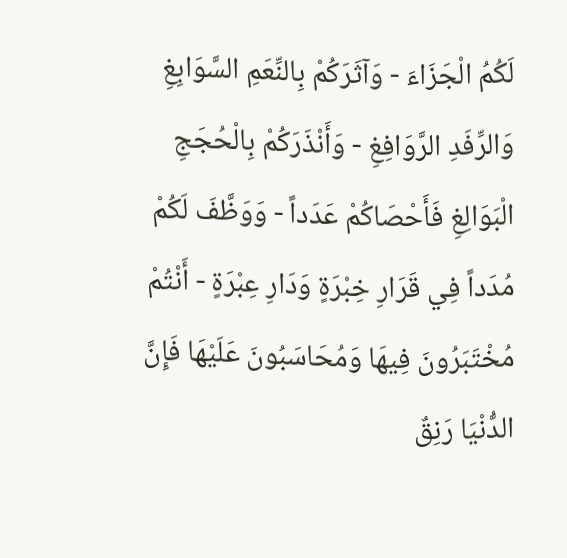لَكُمُ الْجَزَاءَ - وَآثَرَكُمْ بِالنِّعَمِ السَّوَابِغِ وَالرِّفَدِ الرَّوَافِغِ - وَأَنْذَرَكُمْ بِالْحُجَجِ الْبَوَالِغِ فَأَحْصَاكُمْ عَدَداً - وَوَظَّفَ لَكُمْ مُدَداً فِي قَرَارِ خِبْرَةٍ وَدَارِ عِبْرَةٍ - أَنْتُمْ مُخْتَبَرُونَ فِيهَا وَمُحَاسَبُونَ عَلَيْهَا فَإِنَّ الدُّنْيَا رَنِقٌ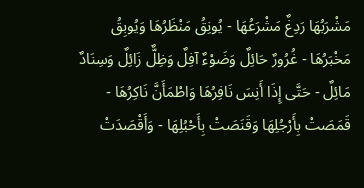مَشْرَبُهَا رَدِغٌ مَشْرَعُهَا - يُونِقُ مَنْظَرُهَا وَيُوبِقُ مَخْبَرُهَا - غُرُورٌ حَائِلٌ وَضَوْءٌ آفِلٌ وَظِلٌّ زَائِلٌ وَسِنَادٌ مَائِلٌ - حَتَّى إِذَا أَنِسَ نَافِرُهَا وَاطْمَأَنَّ نَاكِرُهَا - قَمَصَتْ بِأَرْجُلِهَا وَقَنَصَتْ بِأَحْبُلِهَا - وَأَقْصَدَتْ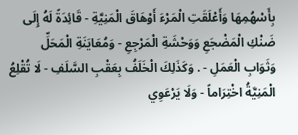بِأَسْهُمِهَا وَأَعْلَقَتِ الْمَرْءَ أَوْهَاقَ الْمَنِيَّةِ - قَائِدَةً لَهُ إِلَى ضَنْكِ الْمَضْجَعِ وَوَحْشَةِ الْمَرْجِعِ - وَمُعَايَنَةِ الْمَحَلِّ وَثَوَابِ الْعَمَلِ - . وَكَذَلِكَ الْخَلَفُ بِعَقْبِ السَّلَفِ - لَا تُقْلِعُ الْمَنِيَّةُ اخْتِرَاماً - وَلَا يَرْعَوِي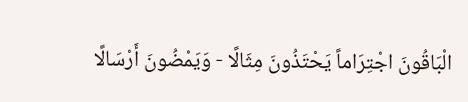الْبَاقُونَ اجْتِرَاماً يَحْتَذُونَ مِثَالًا - وَيَمْضُونَ أَرْسَالًا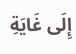إِلَى غَايَةِ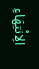الِانْتِهَاءِ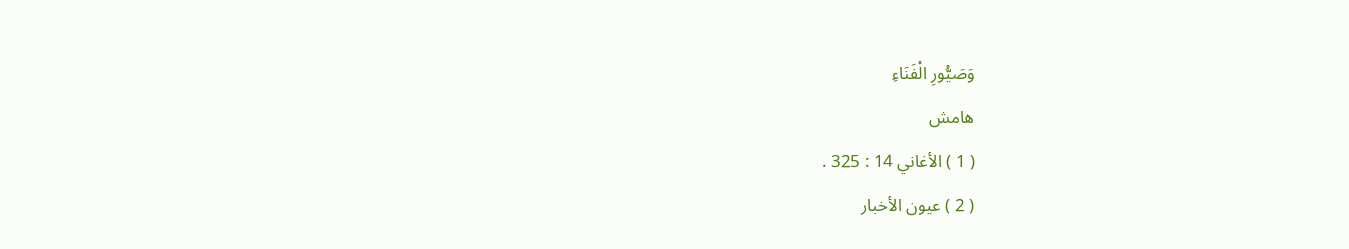وَصَيُّورِ الْفَنَاءِ
هامش
( 1 ) الأغاني 14 : 325 .
( 2 ) عيون الأخبار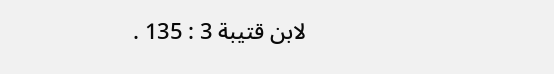لابن قتيبة 3 : 135 .